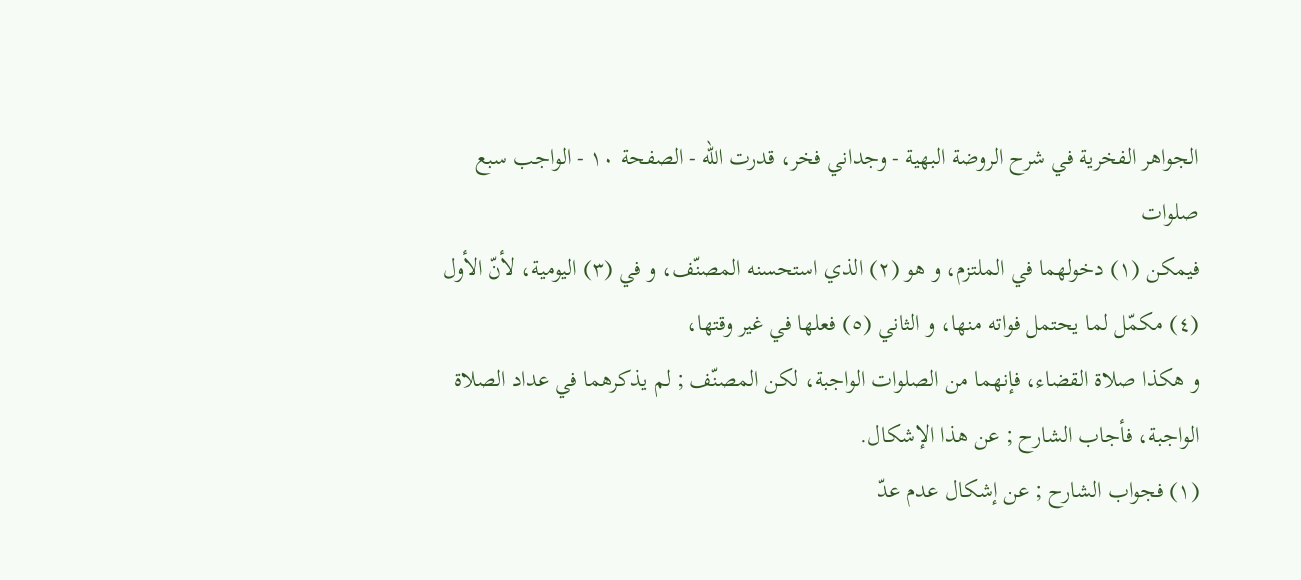الجواهر الفخرية في شرح الروضة البهية - وجداني فخر، قدرت الله - الصفحة ١٠ - الواجب سبع صلوات
فيمكن (١) دخولهما في الملتزم، و هو (٢) الذي استحسنه المصنّف، و في (٣) اليومية، لأنّ الأول (٤) مكمّل لما يحتمل فواته منها، و الثاني (٥) فعلها في غير وقتها،
و هكذا صلاة القضاء، فإنهما من الصلوات الواجبة، لكن المصنّف ; لم يذكرهما في عداد الصلاة الواجبة، فأجاب الشارح ; عن هذا الإشكال.
(١) فجواب الشارح ; عن إشكال عدم عدّ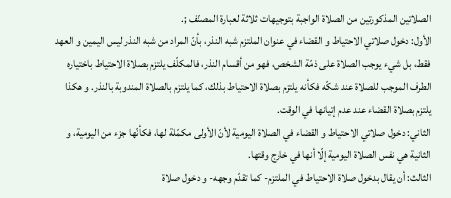الصلاتين المذكورتين من الصلاة الواجبة بتوجيهات ثلاثة لعبارة المصنّف ;.
الأول: دخول صلاتي الاحتياط و القضاء في عنوان الملتزم شبه النذر، بأنّ المراد من شبه النذر ليس اليمين و العهد فقط، بل شيء يوجب الصلاة على ذمّة الشخص، فهو من أقسام النذر، فالمكلّف يلتزم بصلاة الاحتياط باختياره الطرف الموجب للصلاة عند شكّه فكأنه يلتزم بصلاة الاحتياط بذلك، كما يلتزم بالصلاة المندوبة بالنذر. و هكذا يلتزم بصلاة القضاء عند عدم إتيانها في الوقت.
الثاني: دخول صلاتي الاحتياط و القضاء في الصلاة اليومية لأنّ الأولى مكمّلة لها، فكأنّها جزء من اليومية، و الثانية هي نفس الصلاة اليومية إلّا أنها في خارج وقتها.
الثالث: أن يقال بدخول صلاة الاحتياط في الملتزم- كما تقدّم وجهه- و دخول صلاة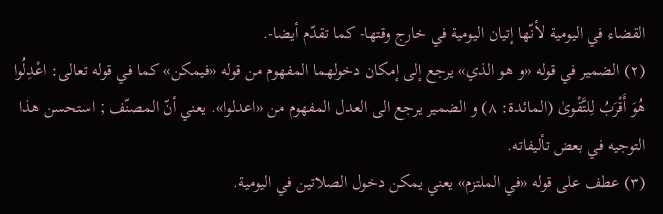القضاء في اليومية لأنّها إتيان اليومية في خارج وقتها- كما تقدّم أيضا-.
(٢) الضمير في قوله «و هو الذي» يرجع إلى إمكان دخولهما المفهوم من قوله «فيمكن» كما في قوله تعالى: اعْدِلُوا هُوَ أَقْرَبُ لِلتَّقْوىٰ (المائدة: ٨) و الضمير يرجع الى العدل المفهوم من «اعدلوا». يعني أنّ المصنّف ; استحسن هذا التوجيه في بعض تأليفاته.
(٣) عطف على قوله «في الملتزم» يعني يمكن دخول الصلاتين في اليومية.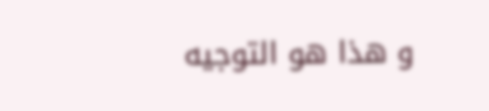و هذا هو التوجيه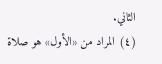الثاني.
(٤) المراد من «الأول» هو صلاة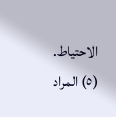الاحتياط.
(٥) المراد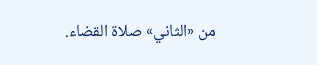من «الثاني» صلاة القضاء.